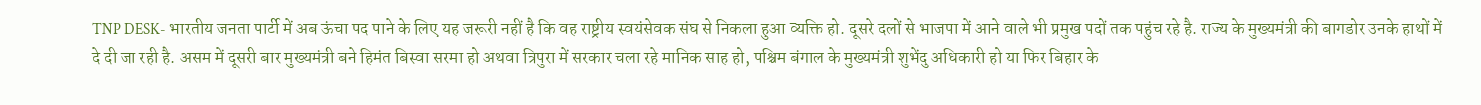TNP DESK- भारतीय जनता पार्टी में अब ऊंचा पद पाने के लिए यह जरूरी नहीं है कि वह राष्ट्रीय स्वयंसेवक संघ से निकला हुआ व्यक्ति हो. दूसरे दलों से भाजपा में आने वाले भी प्रमुख पदों तक पहुंच रहे है. राज्य के मुख्यमंत्री की बागडोर उनके हाथों में दे दी जा रही है. असम में दूसरी बार मुख्यमंत्री बने हिमंत बिस्वा सरमा हो अथवा त्रिपुरा में सरकार चला रहे मानिक साह हो, पश्चिम बंगाल के मुख्यमंत्री शुभेंदु अधिकारी हो या फिर बिहार के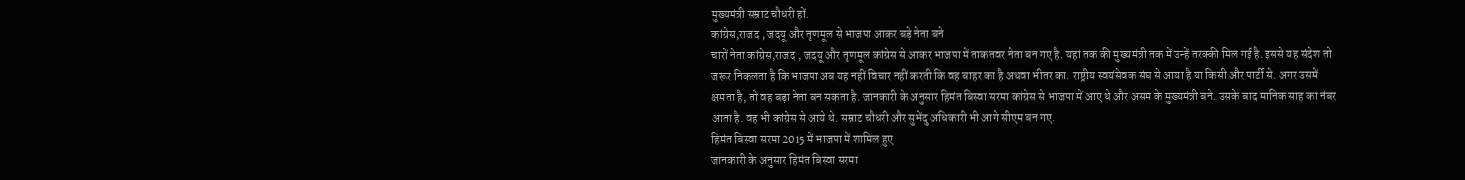मुख्यमंत्री सम्राट चौधरी हों.
कांग्रेस,राजद , जदयू और तृणमूल से भाजपा आकर बड़े नेता बने
चारों नेता कांग्रेस,राजद , जदयू और तृणमूल कांग्रेस से आकर भाजपा में ताकतवर नेता बन गए है. यहां तक की मुख्यमंत्री तक में उन्हें तरक्की मिल गई है. इससे यह संदेश तो जरूर निकलता है कि भाजपा अब यह नहीं विचार नहीं करती कि वह बाहर का है अथवा भीतर का. राष्ट्रीय स्वयंसेवक संघ से आया है या किसी और पार्टी से. अगर उसमें क्षमता है, तो वह बड़ा नेता बन सकता है. जानकारी के अनुसार हिमंत बिस्वा सरमा कांग्रेस से भाजपा में आए थे और असम के मुख्यमंत्री बने. उसके बाद मानिक साह का नंबर आता है. वह भी कांग्रेस से आये थे. सम्राट चौधरी और सुभेंदु अधिकारी भी आगे सीएम बन गए.
हिमंत बिस्वा सरमा 2015 में भाजपा में शामिल हुए
जानकारी के अनुसार हिमंत बिस्वा सरमा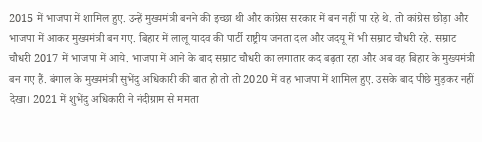2015 में भाजपा में शामिल हुए. उन्हें मुख्यमंत्री बनने की इच्छा थी और कांग्रेस सरकार में बन नहीं पा रहे थे. तो कांग्रेस छोड़ा और भाजपा में आकर मुख्यमंत्री बन गए. बिहार में लालू यादव की पार्टी राष्ट्रीय जनता दल और जदयू में भी सम्राट चौधरी रहे. सम्राट चौधरी 2017 में भाजपा में आये. भाजपा में आने के बाद सम्राट चौधरी का लगातार कद बढ़ता रहा और अब वह बिहार के मुख्यमंत्री बन गए हैं. बंगाल के मुख्यमंत्री सुभेंदु अधिकारी की बात हो तो तो 2020 में वह भाजपा में शामिल हुए. उसके बाद पीछे मुड़कर नहीं देखा। 2021 में शुभेंदु अधिकारी ने नंदीग्राम से ममता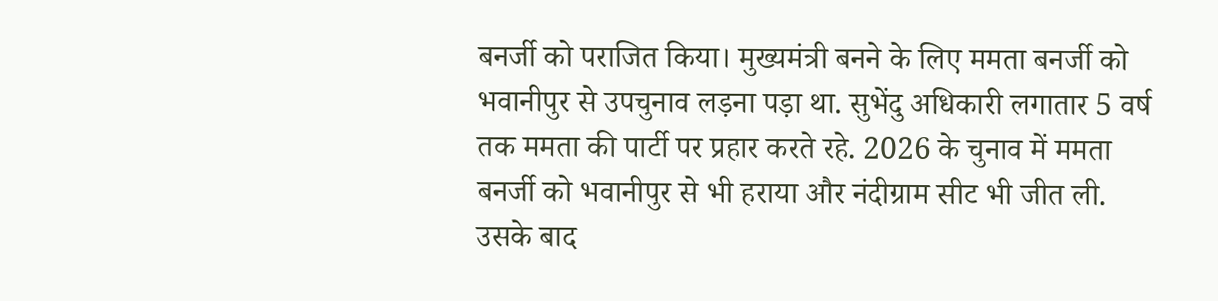बनर्जी को पराजित किया। मुख्यमंत्री बनने के लिए ममता बनर्जी को भवानीपुर से उपचुनाव लड़ना पड़ा था. सुभेंदु अधिकारी लगातार 5 वर्ष तक ममता की पार्टी पर प्रहार करते रहे. 2026 के चुनाव में ममता बनर्जी को भवानीपुर से भी हराया और नंदीग्राम सीट भी जीत ली. उसके बाद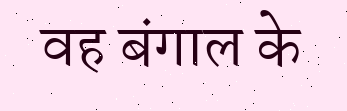वह बंगाल के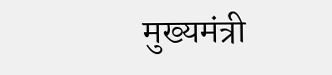मुख्यमंत्री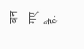बन गए है.